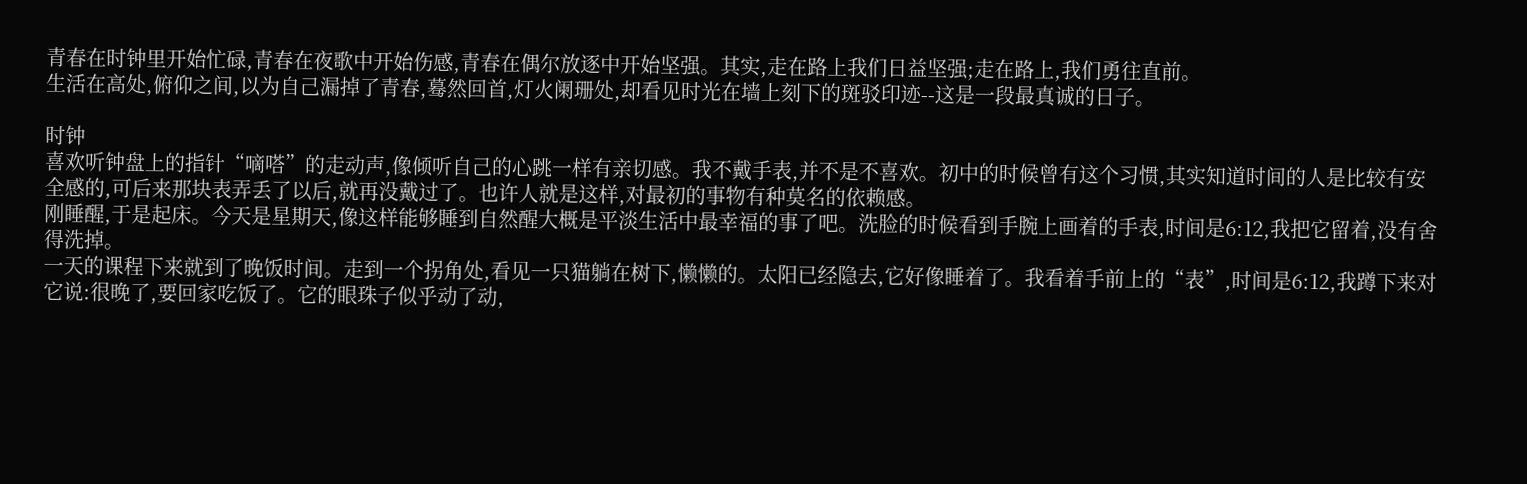青春在时钟里开始忙碌,青春在夜歌中开始伤感,青春在偶尔放逐中开始坚强。其实,走在路上我们日益坚强;走在路上,我们勇往直前。
生活在高处,俯仰之间,以为自己漏掉了青春,蓦然回首,灯火阑珊处,却看见时光在墙上刻下的斑驳印迹--这是一段最真诚的日子。

时钟
喜欢听钟盘上的指针“嘀嗒”的走动声,像倾听自己的心跳一样有亲切感。我不戴手表,并不是不喜欢。初中的时候曾有这个习惯,其实知道时间的人是比较有安全感的,可后来那块表弄丢了以后,就再没戴过了。也许人就是这样,对最初的事物有种莫名的依赖感。
刚睡醒,于是起床。今天是星期天,像这样能够睡到自然醒大概是平淡生活中最幸福的事了吧。洗脸的时候看到手腕上画着的手表,时间是6:12,我把它留着,没有舍得洗掉。
一天的课程下来就到了晚饭时间。走到一个拐角处,看见一只猫躺在树下,懒懒的。太阳已经隐去,它好像睡着了。我看着手前上的“表”,时间是6:12,我蹲下来对它说:很晚了,要回家吃饭了。它的眼珠子似乎动了动,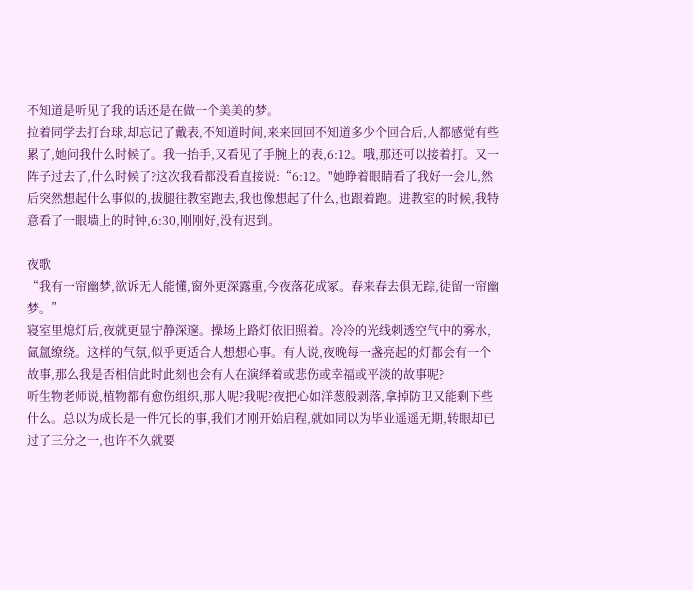不知道是听见了我的话还是在做一个美美的梦。
拉着同学去打台球,却忘记了戴表,不知道时间,来来回回不知道多少个回合后,人都感觉有些累了,她问我什么时候了。我一抬手,又看见了手腕上的表,6:12。哦,那还可以接着打。又一阵子过去了,什么时候了?这次我看都没看直接说:“6:12。"她睁着眼睛看了我好一会儿,然后突然想起什么事似的,拔腿往教室跑去,我也像想起了什么,也跟着跑。进教室的时候,我特意看了一眼墙上的时钟,6:30,刚刚好,没有迟到。

夜歌
“我有一帘幽梦,欲诉无人能懂,窗外更深露重,今夜落花成冢。春来春去俱无踪,徒留一帘幽梦。”
寝室里熄灯后,夜就更显宁静深邃。操场上路灯依旧照着。冷冷的光线刺透空气中的雾水,氤氲缭绕。这样的气氛,似乎更适合人想想心事。有人说,夜晚每一盏亮起的灯都会有一个故事,那么我是否相信此时此刻也会有人在演绎着或悲伤或幸福或平淡的故事呢?
听生物老师说,植物都有愈伤组织,那人呢?我呢?夜把心如洋葱般剥落,拿掉防卫又能剩下些什么。总以为成长是一件冗长的事,我们才刚开始启程,就如同以为毕业遥遥无期,转眼却已过了三分之一,也许不久就要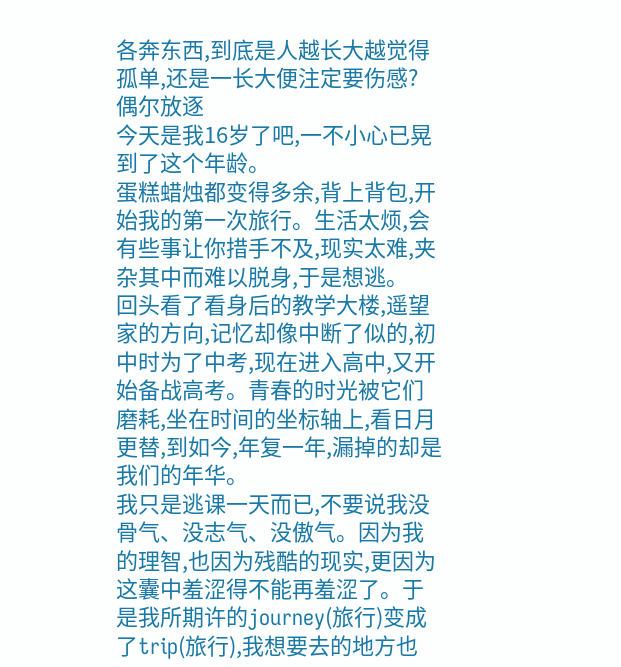各奔东西,到底是人越长大越觉得孤单,还是一长大便注定要伤感?
偶尔放逐
今天是我16岁了吧,一不小心已晃到了这个年龄。
蛋糕蜡烛都变得多余,背上背包,开始我的第一次旅行。生活太烦,会有些事让你措手不及,现实太难,夹杂其中而难以脱身,于是想逃。
回头看了看身后的教学大楼,遥望家的方向,记忆却像中断了似的,初中时为了中考,现在进入高中,又开始备战高考。青春的时光被它们磨耗,坐在时间的坐标轴上,看日月更替,到如今,年复一年,漏掉的却是我们的年华。
我只是逃课一天而已,不要说我没骨气、没志气、没傲气。因为我的理智,也因为残酷的现实,更因为这囊中羞涩得不能再羞涩了。于是我所期许的journey(旅行)变成了trip(旅行),我想要去的地方也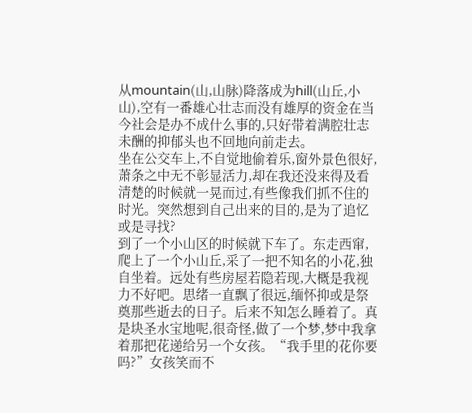从mountain(山,山脉)降落成为hill(山丘,小山),空有一番雄心壮志而没有雄厚的资金在当今社会是办不成什么事的,只好带着满腔壮志未酬的抑郁头也不回地向前走去。
坐在公交车上,不自觉地偷着乐,窗外景色很好,萧条之中无不彰显活力,却在我还没来得及看清楚的时候就一晃而过,有些像我们抓不住的时光。突然想到自己出来的目的,是为了追忆或是寻找?
到了一个小山区的时候就下车了。东走西窜,爬上了一个小山丘,采了一把不知名的小花,独自坐着。远处有些房屋若隐若现,大概是我视力不好吧。思绪一直飘了很远,缅怀抑或是祭奠那些逝去的日子。后来不知怎么睡着了。真是块圣水宝地呢,很奇怪,做了一个梦,梦中我拿着那把花递给另一个女孩。“我手里的花你要吗?”女孩笑而不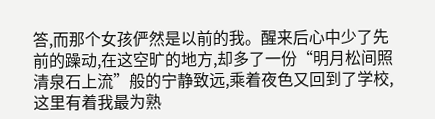答,而那个女孩俨然是以前的我。醒来后心中少了先前的躁动,在这空旷的地方,却多了一份“明月松间照清泉石上流”般的宁静致远,乘着夜色又回到了学校,这里有着我最为熟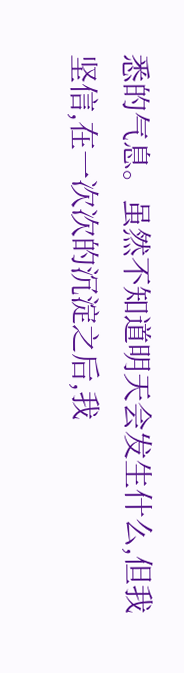悉的气息。虽然不知道明天会发生什么,但我坚信,在一次次的沉淀之后,我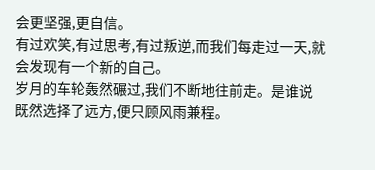会更坚强,更自信。
有过欢笑,有过思考,有过叛逆,而我们每走过一天,就会发现有一个新的自己。
岁月的车轮轰然碾过,我们不断地往前走。是谁说既然选择了远方,便只顾风雨兼程。